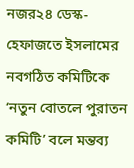নজর২৪ ডেস্ক- হেফাজতে ইসলামের নবগঠিত কমিটিকে ‘নতুন বোতলে পুরাতন কমিটি’ বলে মন্তব্য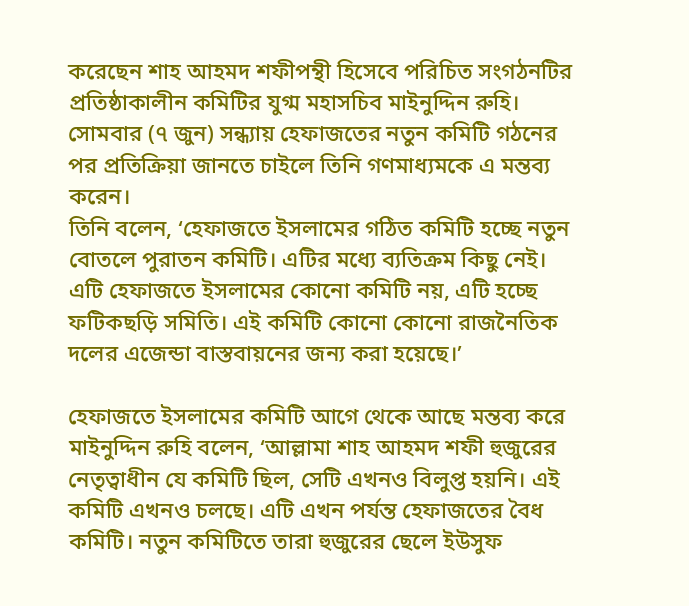করেছেন শাহ আহমদ শফীপন্থী হিসেবে পরিচিত সংগঠনটির প্রতিষ্ঠাকালীন কমিটির যুগ্ম মহাসচিব মাইনুদ্দিন রুহি।
সোমবার (৭ জুন) সন্ধ্যায় হেফাজতের নতুন কমিটি গঠনের পর প্রতিক্রিয়া জানতে চাইলে তিনি গণমাধ্যমকে এ মন্তব্য করেন।
তিনি বলেন, ‘হেফাজতে ইসলামের গঠিত কমিটি হচ্ছে নতুন বোতলে পুরাতন কমিটি। এটির মধ্যে ব্যতিক্রম কিছু নেই। এটি হেফাজতে ইসলামের কোনো কমিটি নয়, এটি হচ্ছে ফটিকছড়ি সমিতি। এই কমিটি কোনো কোনো রাজনৈতিক দলের এজেন্ডা বাস্তবায়নের জন্য করা হয়েছে।’

হেফাজতে ইসলামের কমিটি আগে থেকে আছে মন্তব্য করে মাইনুদ্দিন রুহি বলেন, ‘আল্লামা শাহ আহমদ শফী হুজুরের নেতৃত্বাধীন যে কমিটি ছিল, সেটি এখনও বিলুপ্ত হয়নি। এই কমিটি এখনও চলছে। এটি এখন পর্যন্ত হেফাজতের বৈধ কমিটি। নতুন কমিটিতে তারা হুজুরের ছেলে ইউসুফ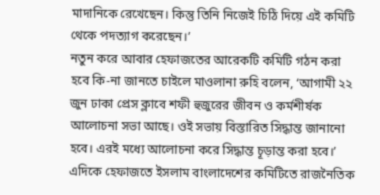মাদানিকে রেখেছেন। কিন্তু তিনি নিজেই চিঠি দিয়ে এই কমিটি থেকে পদত্যাগ করেছেন।’
নতুন করে আবার হেফাজতের আরেকটি কমিটি গঠন করা হবে কি-না জানতে চাইলে মাওলানা রুহি বলেন, ‘আগামী ২২ জুন ঢাকা প্রেস ক্লাবে শফী হুজুরের জীবন ও কর্মশীর্ষক আলোচনা সভা আছে। ওই সভায় বিস্তারিত সিদ্ধান্ত জানানো হবে। এরই মধ্যে আলোচনা করে সিদ্ধান্ত চূড়ান্ত করা হবে।’
এদিকে হেফাজতে ইসলাম বাংলাদেশের কমিটিতে রাজনৈতিক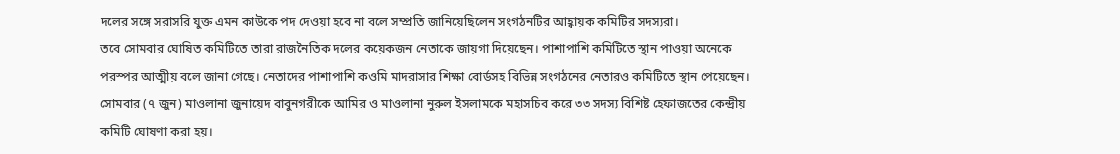দলের সঙ্গে সরাসরি যুক্ত এমন কাউকে পদ দেওয়া হবে না বলে সম্প্রতি জানিয়েছিলেন সংগঠনটির আহ্বায়ক কমিটির সদস্যরা।
তবে সোমবার ঘোষিত কমিটিতে তারা রাজনৈতিক দলের কয়েকজন নেতাকে জায়গা দিয়েছেন। পাশাপাশি কমিটিতে স্থান পাওয়া অনেকে পরস্পর আত্মীয় বলে জানা গেছে। নেতাদের পাশাপাশি কওমি মাদরাসার শিক্ষা বোর্ডসহ বিভিন্ন সংগঠনের নেতারও কমিটিতে স্থান পেয়েছেন।
সোমবার (৭ জুন) মাওলানা জুনায়েদ বাবুনগরীকে আমির ও মাওলানা নুরুল ইসলামকে মহাসচিব করে ৩৩ সদস্য বিশিষ্ট হেফাজতের কেন্দ্রীয় কমিটি ঘোষণা করা হয়।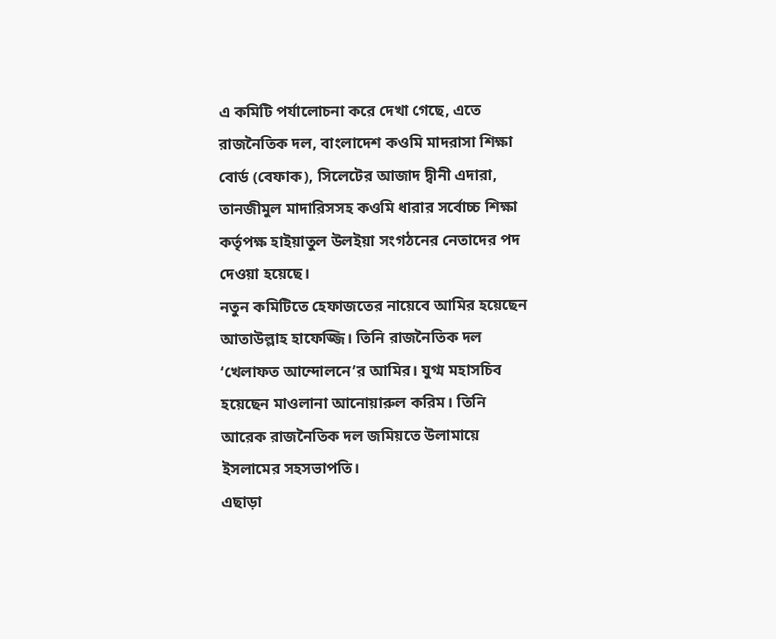এ কমিটি পর্যালোচনা করে দেখা গেছে, এতে রাজনৈতিক দল, বাংলাদেশ কওমি মাদরাসা শিক্ষা বোর্ড (বেফাক), সিলেটের আজাদ দ্বীনী এদারা, তানজীমুল মাদারিসসহ কওমি ধারার সর্বোচ্চ শিক্ষা কর্তৃপক্ষ হাইয়াতুল উলইয়া সংগঠনের নেতাদের পদ দেওয়া হয়েছে।
নতুন কমিটিতে হেফাজতের নায়েবে আমির হয়েছেন আতাউল্লাহ হাফেজ্জি। তিনি রাজনৈতিক দল ‘খেলাফত আন্দোলনে’র আমির। যুগ্ম মহাসচিব হয়েছেন মাওলানা আনোয়ারুল করিম। তিনি আরেক রাজনৈতিক দল জমিয়তে উলামায়ে ইসলামের সহসভাপতি।
এছাড়া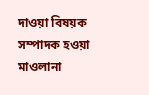দাওয়া বিষয়ক সম্পাদক হওয়া মাওলানা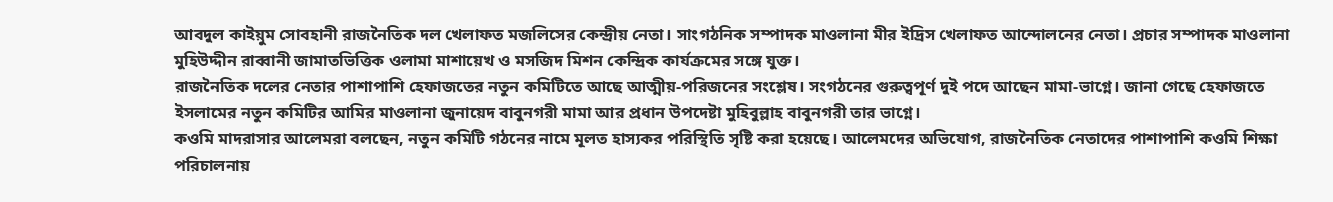আবদুল কাইয়ুম সোবহানী রাজনৈতিক দল খেলাফত মজলিসের কেন্দ্রীয় নেতা। সাংগঠনিক সম্পাদক মাওলানা মীর ইদ্রিস খেলাফত আন্দোলনের নেতা। প্রচার সম্পাদক মাওলানা মুহিউদ্দীন রাব্বানী জামাতভিত্তিক ওলামা মাশায়েখ ও মসজিদ মিশন কেন্দ্রিক কার্যক্রমের সঙ্গে যুক্ত।
রাজনৈতিক দলের নেতার পাশাপাশি হেফাজতের নতুন কমিটিতে আছে আত্মীয়-পরিজনের সংশ্লেষ। সংগঠনের গুরুত্বপূর্ণ দুই পদে আছেন মামা-ভাগ্নে। জানা গেছে হেফাজতে ইসলামের নতুন কমিটির আমির মাওলানা জুনায়েদ বাবুনগরী মামা আর প্রধান উপদেষ্টা মুহিবুল্লাহ বাবুনগরী তার ভাগ্নে।
কওমি মাদরাসার আলেমরা বলছেন, নতুন কমিটি গঠনের নামে মূলত হাস্যকর পরিস্থিতি সৃষ্টি করা হয়েছে। আলেমদের অভিযোগ, রাজনৈতিক নেতাদের পাশাপাশি কওমি শিক্ষা পরিচালনায়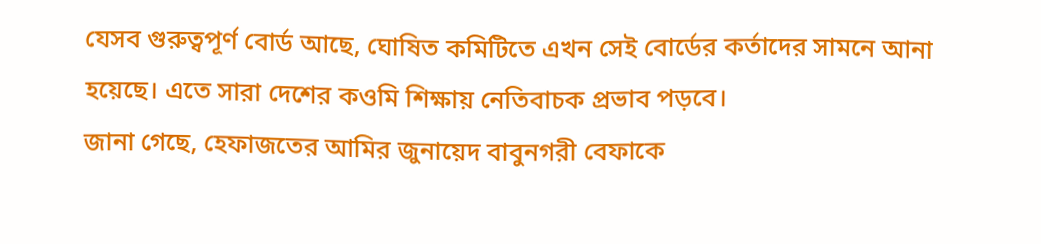যেসব গুরুত্বপূর্ণ বোর্ড আছে, ঘোষিত কমিটিতে এখন সেই বোর্ডের কর্তাদের সামনে আনা হয়েছে। এতে সারা দেশের কওমি শিক্ষায় নেতিবাচক প্রভাব পড়বে।
জানা গেছে, হেফাজতের আমির জুনায়েদ বাবুনগরী বেফাকে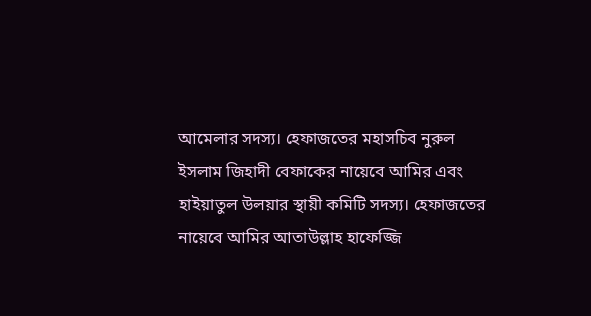আমেলার সদস্য। হেফাজতের মহাসচিব নুরুল ইসলাম জিহাদী বেফাকের নায়েবে আমির এবং হাইয়াতুল উলয়ার স্থায়ী কমিটি সদস্য। হেফাজতের নায়েবে আমির আতাউল্লাহ হাফেজ্জি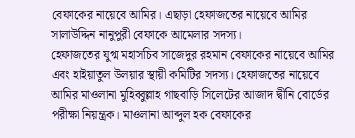বেফাকের নায়েবে আমির। এছাড়া হেফাজতের নায়েবে আমির সালাউদ্দিন নানুপুরী বেফাকে আমেলার সদস্য।
হেফাজতের যুগ্ম মহাসচিব সাজেদুর রহমান বেফাকের নায়েবে আমির এবং হাইয়াতুল উলয়ার স্থায়ী কমিটির সদস্য। হেফাজতের নায়েবে আমির মাওলানা মুহিব্বুল্লাহ গাছবাড়ি সিলেটের আজাদ দ্বীনি বোর্ডের পরীক্ষা নিয়ন্ত্রক। মাওলানা আব্দুল হক বেফাকের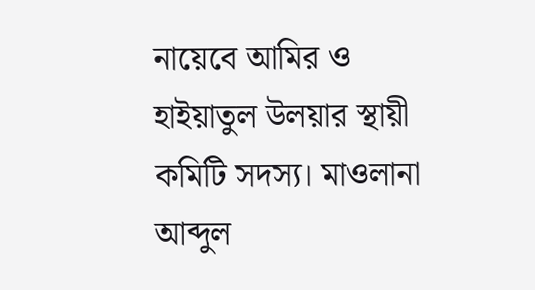নায়েবে আমির ও হাইয়াতুল উলয়ার স্থায়ী কমিটি সদস্য। মাওলানা আব্দুল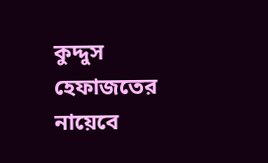কুদ্দুস হেফাজতের নায়েবে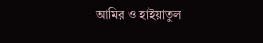আমির ও হাইয়াতুল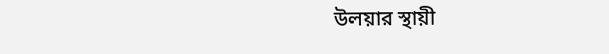উলয়ার স্থায়ী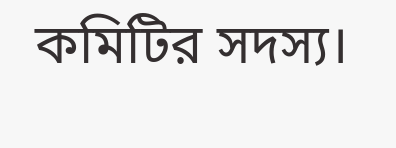কমিটির সদস্য।